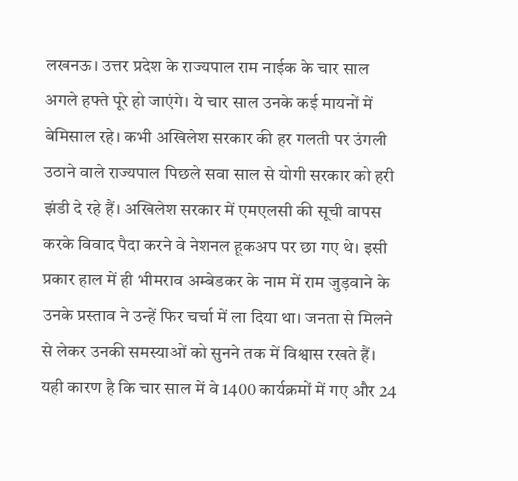लखनऊ। उत्तर प्रदेश के राज्यपाल राम नाईक के चार साल अगले हफ्ते पूरे हो जाएंगे। ये चार साल उनके कई मायनों में बेमिसाल रहे। कभी अखिलेश सरकार की हर गलती पर उंगली उठाने वाले राज्यपाल पिछले सवा साल से योगी सरकार को हरी झंडी दे रहे हैं। अखिलेश सरकार में एमएलसी की सूची वापस करके विवाद पैदा करने वे नेशनल हूकअप पर छा गए थे। इसी प्रकार हाल में ही भीमराव अम्बेडकर के नाम में राम जुड़वाने के उनके प्रस्ताव ने उन्हें फिर चर्चा में ला दिया था। जनता से मिलने से लेकर उनकी समस्याओं को सुनने तक में विश्वास रखते हैं। यही कारण है कि चार साल में वे 1400 कार्यक्रमों में गए और 24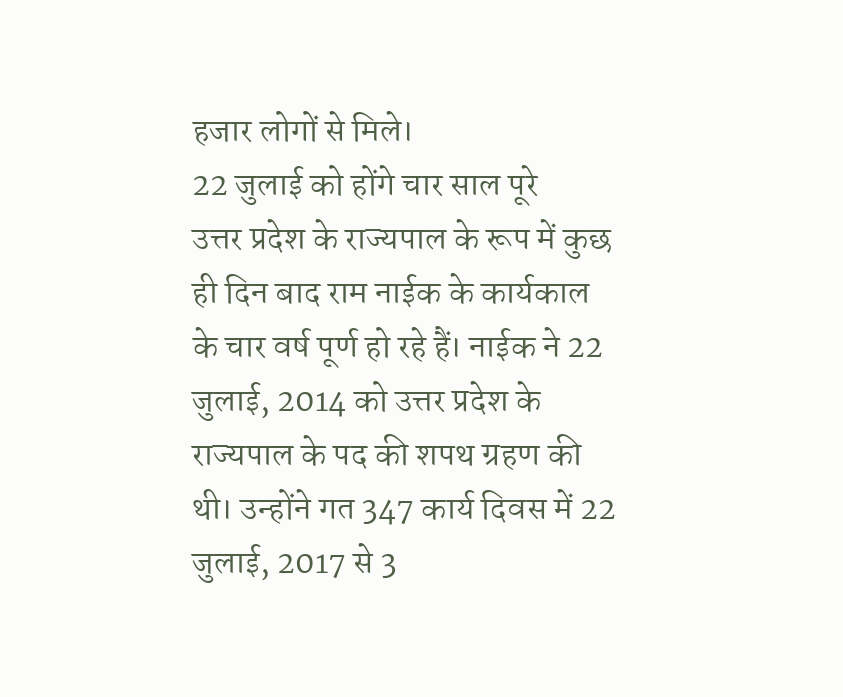हजार लोगों से मिले।
22 जुलाई को होंगे चार साल पूरे
उत्तर प्रदेश के राज्यपाल के रूप में कुछ ही दिन बाद राम नाईक के कार्यकाल के चार वर्ष पूर्ण हो रहे हैं। नाईक ने 22 जुलाई, 2014 को उत्तर प्रदेश के राज्यपाल के पद की शपथ ग्रहण की थी। उन्होंने गत 347 कार्य दिवस में 22 जुलाई, 2017 से 3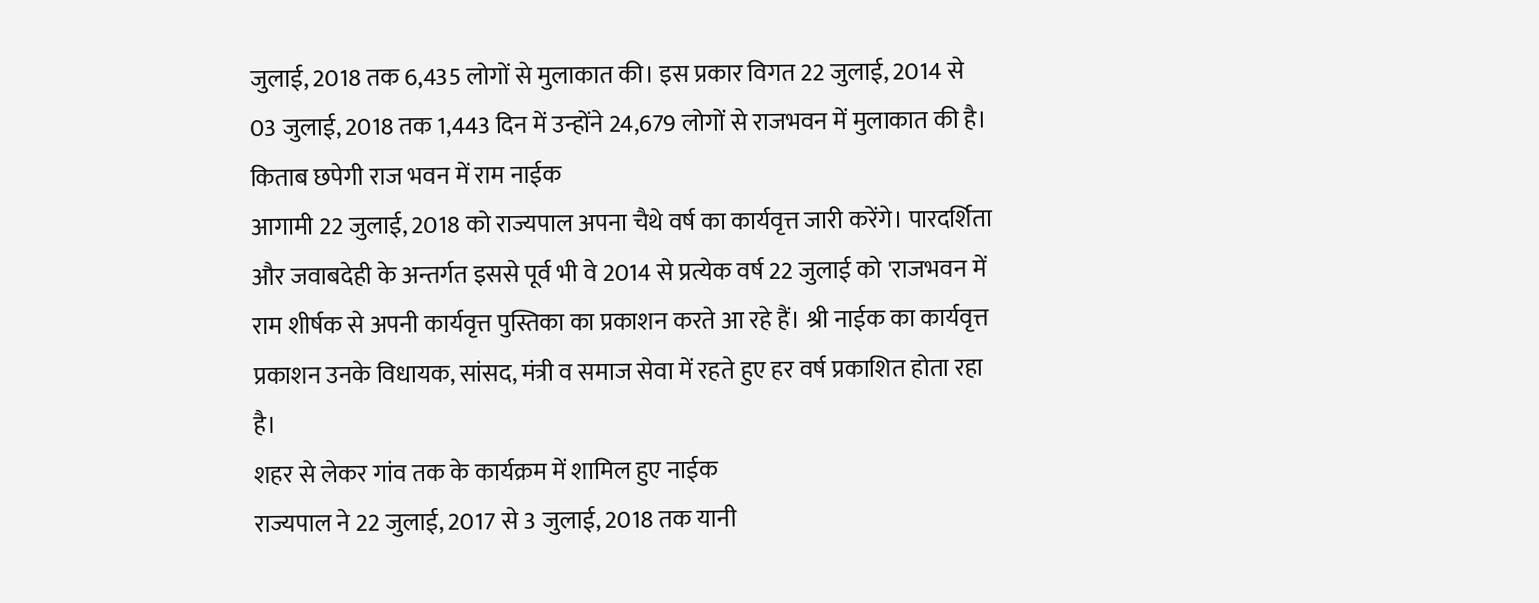जुलाई, 2018 तक 6,435 लोगों से मुलाकात की। इस प्रकार विगत 22 जुलाई, 2014 से 03 जुलाई, 2018 तक 1,443 दिन में उन्होंने 24,679 लोगों से राजभवन में मुलाकात की है।
किताब छपेगी राज भवन में राम नाईक
आगामी 22 जुलाई, 2018 को राज्यपाल अपना चैथे वर्ष का कार्यवृत्त जारी करेंगे। पारदर्शिता और जवाबदेही के अन्तर्गत इससे पूर्व भी वे 2014 से प्रत्येक वर्ष 22 जुलाई को 'राजभवन में राम शीर्षक से अपनी कार्यवृत्त पुस्तिका का प्रकाशन करते आ रहे हैं। श्री नाईक का कार्यवृत्त प्रकाशन उनके विधायक, सांसद, मंत्री व समाज सेवा में रहते हुए हर वर्ष प्रकाशित होता रहा है।
शहर से लेकर गांव तक के कार्यक्रम में शामिल हुए नाईक
राज्यपाल ने 22 जुलाई, 2017 से 3 जुलाई, 2018 तक यानी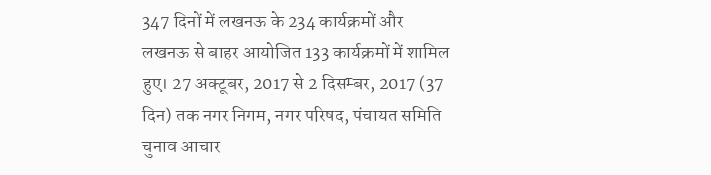347 दिनों में लखनऊ के 234 कार्यक्रमों और लखनऊ से बाहर आयोजित 133 कार्यक्रमों में शामिल हुए। 27 अक्टूबर, 2017 से 2 दिसम्बर, 2017 (37 दिन) तक नगर निगम, नगर परिषद, पंचायत समिति चुनाव आचार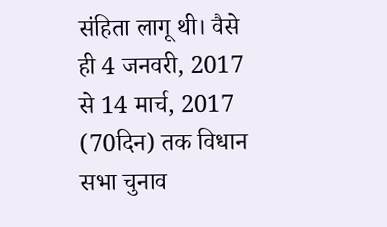संहिता लागू थी। वैसे ही 4 जनवरी, 2017 से 14 मार्च, 2017 (70दिन) तक विधान सभा चुनाव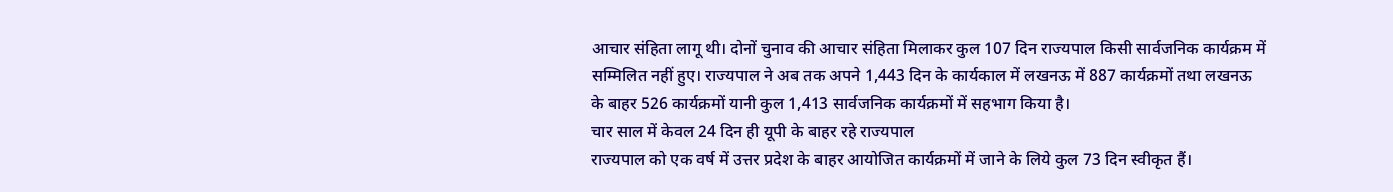आचार संहिता लागू थी। दोनों चुनाव की आचार संहिता मिलाकर कुल 107 दिन राज्यपाल किसी सार्वजनिक कार्यक्रम में सम्मिलित नहीं हुए। राज्यपाल ने अब तक अपने 1,443 दिन के कार्यकाल में लखनऊ में 887 कार्यक्रमों तथा लखनऊ के बाहर 526 कार्यक्रमों यानी कुल 1,413 सार्वजनिक कार्यक्रमों में सहभाग किया है।
चार साल में केवल 24 दिन ही यूपी के बाहर रहे राज्यपाल
राज्यपाल को एक वर्ष में उत्तर प्रदेश के बाहर आयोजित कार्यक्रमों में जाने के लिये कुल 73 दिन स्वीकृत हैं।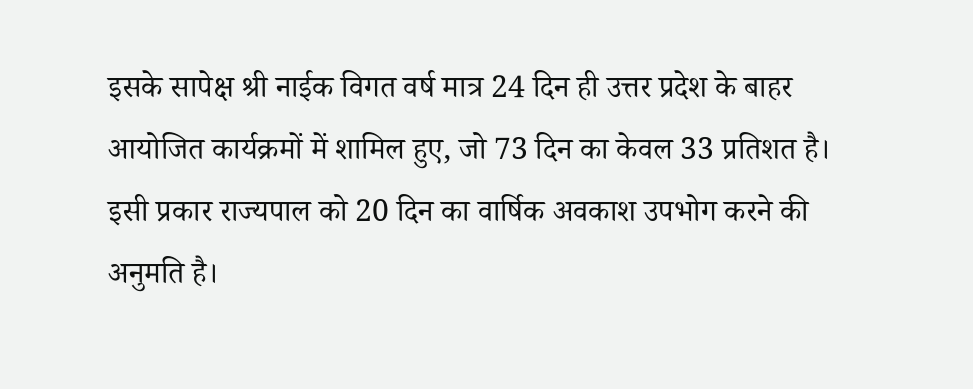इसके सापेक्ष श्री नाईक विगत वर्ष मात्र 24 दिन ही उत्तर प्रदेश के बाहर आयोजित कार्यक्रमों में शामिल हुए, जो 73 दिन का केवल 33 प्रतिशत है। इसी प्रकार राज्यपाल को 20 दिन का वार्षिक अवकाश उपभोग करने की अनुमति है।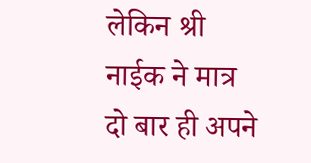लेकिन श्री नाईक ने मात्र दो बार ही अपने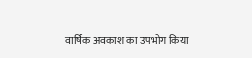वार्षिक अवकाश का उपभोग किया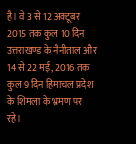है। वे 3 से 12 अक्टूबर 2015 तक कुल 10 दिन उत्तराखण्ड के नैनीताल और 14 से 22 मई, 2016 तक कुल 9 दिन हिमाचल प्रदेश के शिमला के भ्रमण पर रहे।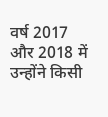वर्ष 2017 और 2018 में उन्होंने किसी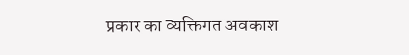प्रकार का व्यक्तिगत अवकाश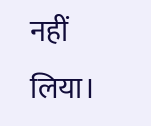नहीं लिया।